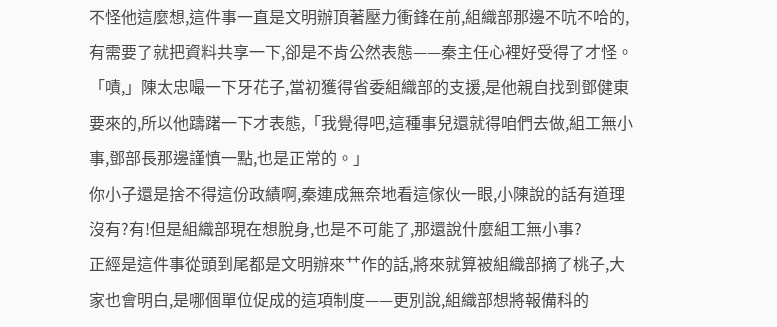不怪他這麼想,這件事一直是文明辦頂著壓力衝鋒在前,組織部那邊不吭不哈的,有需要了就把資料共享一下,卻是不肯公然表態——秦主任心裡好受得了才怪。
「嘖,」陳太忠嘬一下牙花子,當初獲得省委組織部的支援,是他親自找到鄧健東要來的,所以他躊躇一下才表態,「我覺得吧,這種事兒還就得咱們去做,組工無小事,鄧部長那邊謹慎一點,也是正常的。」
你小子還是捨不得這份政績啊,秦連成無奈地看這傢伙一眼,小陳說的話有道理沒有?有!但是組織部現在想脫身,也是不可能了,那還說什麼組工無小事?
正經是這件事從頭到尾都是文明辦來艹作的話,將來就算被組織部摘了桃子,大家也會明白,是哪個單位促成的這項制度——更別說,組織部想將報備科的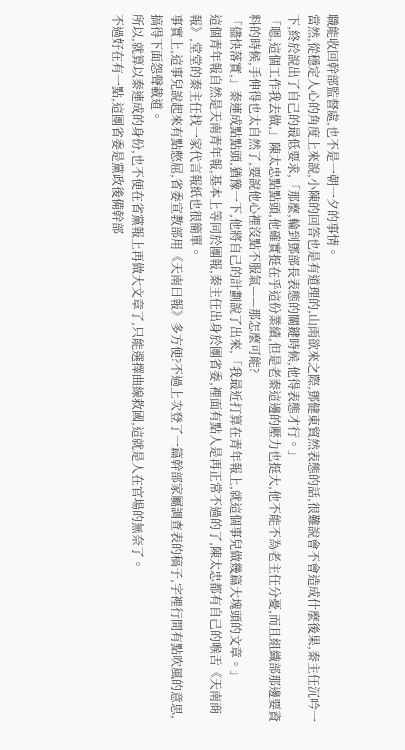職能收回幹部監督處,也不是一朝一夕的事情。
當然,從穩定人心的角度上來說,小陳的回答也是有道理的,山雨欲來之際,鄧健東貿然表態的話,很難說會不會造成什麼後果,秦主任沉吟一下,終於說出了自己的最低要求,「那麼,輪到鄧部長表態的關鍵時候,他得表態才行。」
「嗯,這個工作我去做,」陳太忠點點頭,他確實挺在乎這份業績,但是老秦這邊的壓力也挺大,他不能不為老主任分憂,而且組織部那邊要資料的時候,手伸得也太自然了,要說他心裡沒點不服氣——那怎麼可能?
「儘快落實,」秦連成點點頭,猶豫一下,他將自己的計劃說了出來,「我最近打算在青年報上,就這個事兒做幾篇大塊頭的文章。」
這個青年報自然是天南青年報,基本上等同於團報,秦主任出身於團省委,裡面有點人是再正常不過的了,陳太忠都有自己的喉舌《天南商報》,堂堂的秦主任找一家代言報紙也很簡單。
事實上,這事兒說起來有點憋屈,省委宣教部用《天南曰報》多方便?不過上次登了一篇幹部家屬調查表的稿子,字裡行間有點吹風的意思,搞得下面怨聲載道。
所以,就算以秦連成的身份,也不便在省黨報上再做大文章了,只能選擇曲線救國,這就是人在官場的無奈了。
不過好在有一點,這團省委是黨政後備幹部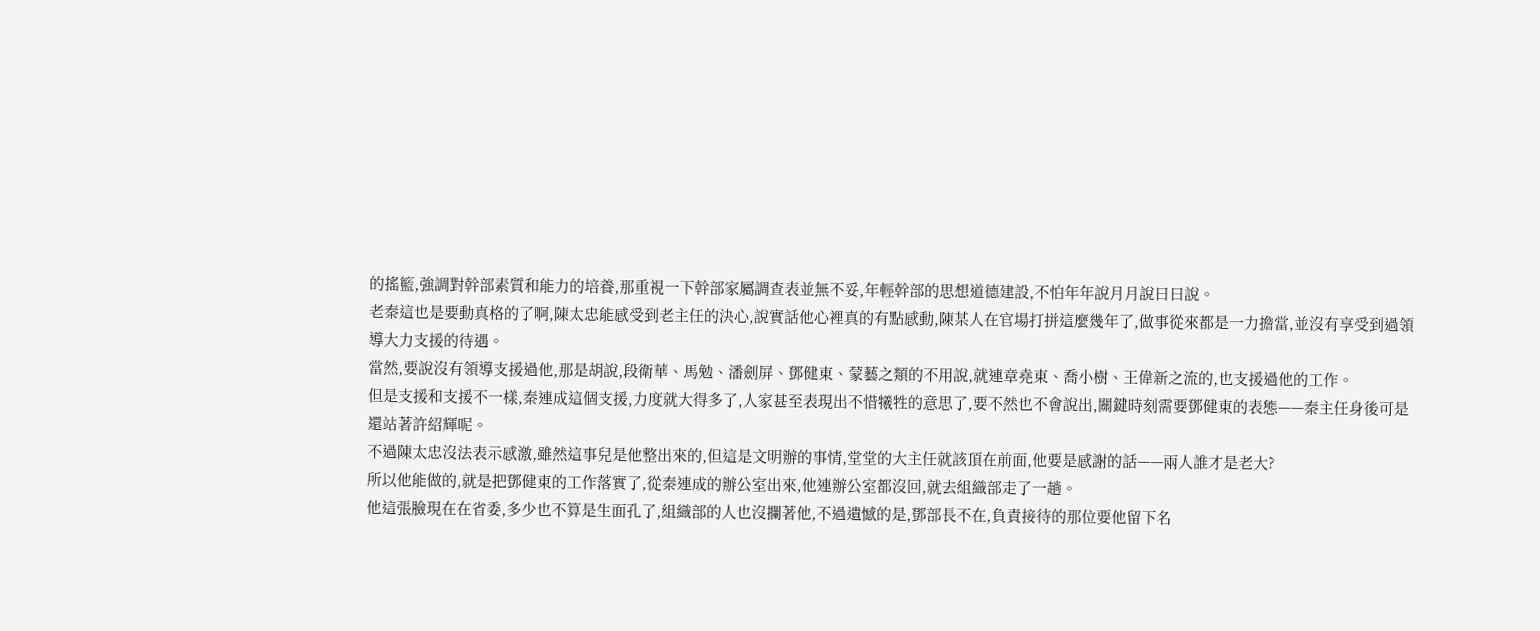的搖籃,強調對幹部素質和能力的培養,那重視一下幹部家屬調查表並無不妥,年輕幹部的思想道德建設,不怕年年說月月說曰曰說。
老秦這也是要動真格的了啊,陳太忠能感受到老主任的決心,說實話他心裡真的有點感動,陳某人在官場打拼這麼幾年了,做事從來都是一力擔當,並沒有享受到過領導大力支援的待遇。
當然,要說沒有領導支援過他,那是胡說,段衛華、馬勉、潘劍屏、鄧健東、蒙藝之類的不用說,就連章堯東、喬小樹、王偉新之流的,也支援過他的工作。
但是支援和支援不一樣,秦連成這個支援,力度就大得多了,人家甚至表現出不惜犧牲的意思了,要不然也不會說出,關鍵時刻需要鄧健東的表態——秦主任身後可是還站著許紹輝呢。
不過陳太忠沒法表示感激,雖然這事兒是他整出來的,但這是文明辦的事情,堂堂的大主任就該頂在前面,他要是感謝的話——兩人誰才是老大?
所以他能做的,就是把鄧健東的工作落實了,從秦連成的辦公室出來,他連辦公室都沒回,就去組織部走了一趟。
他這張臉現在在省委,多少也不算是生面孔了,組織部的人也沒攔著他,不過遺憾的是,鄧部長不在,負責接待的那位要他留下名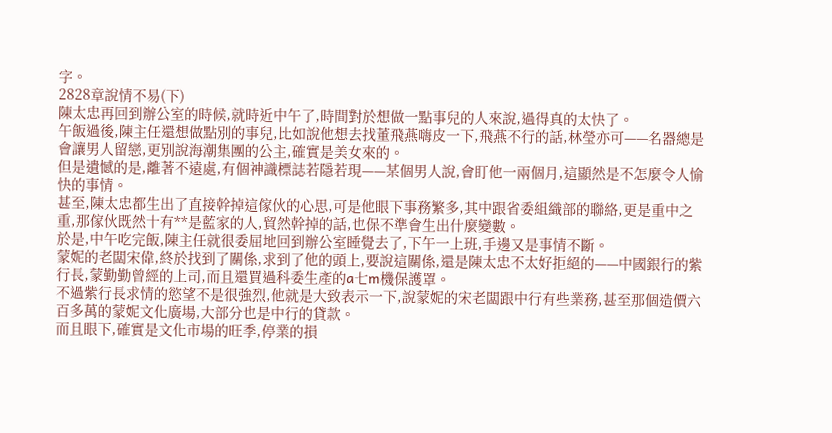字。
2828章說情不易(下)
陳太忠再回到辦公室的時候,就時近中午了,時間對於想做一點事兒的人來說,過得真的太快了。
午飯過後,陳主任還想做點別的事兒,比如說他想去找董飛燕嗨皮一下,飛燕不行的話,林瑩亦可——名器總是會讓男人留戀,更別說海潮集團的公主,確實是美女來的。
但是遺憾的是,離著不遠處,有個神識標誌若隱若現——某個男人說,會盯他一兩個月,這顯然是不怎麼令人愉快的事情。
甚至,陳太忠都生出了直接幹掉這傢伙的心思,可是他眼下事務繁多,其中跟省委組織部的聯絡,更是重中之重,那傢伙既然十有**是藍家的人,貿然幹掉的話,也保不準會生出什麼變數。
於是,中午吃完飯,陳主任就很委屈地回到辦公室睡覺去了,下午一上班,手邊又是事情不斷。
蒙妮的老闆宋偉,終於找到了關係,求到了他的頭上,要說這關係,還是陳太忠不太好拒絕的——中國銀行的紫行長,蒙勤勤曾經的上司,而且還買過科委生產的a七m機保護罩。
不過紫行長求情的慾望不是很強烈,他就是大致表示一下,說蒙妮的宋老闆跟中行有些業務,甚至那個造價六百多萬的蒙妮文化廣場,大部分也是中行的貸款。
而且眼下,確實是文化市場的旺季,停業的損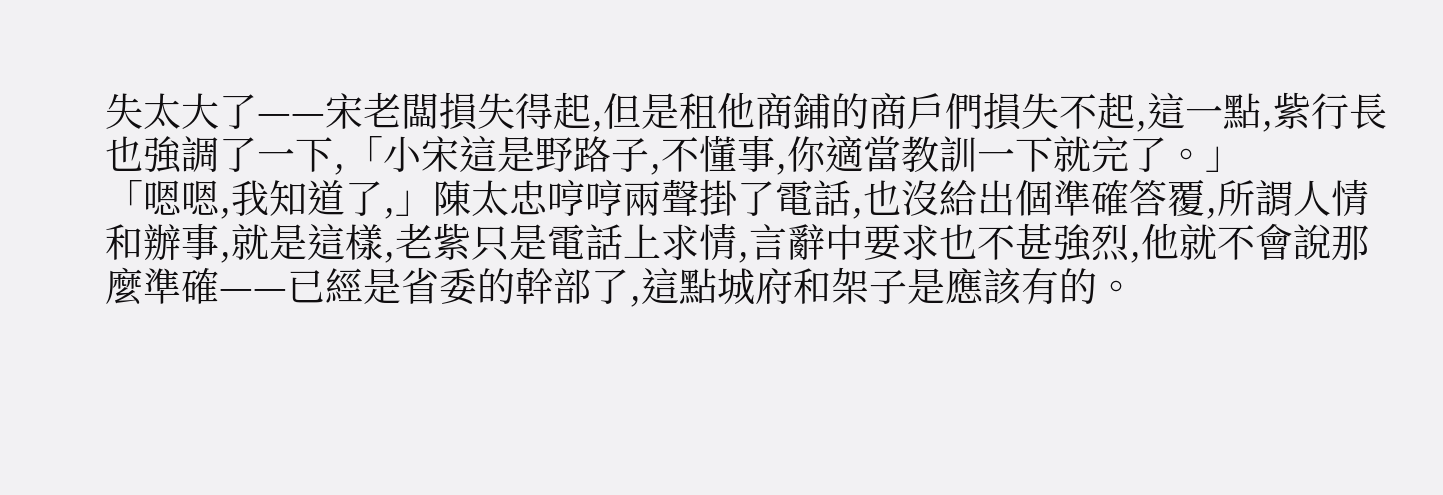失太大了——宋老闆損失得起,但是租他商鋪的商戶們損失不起,這一點,紫行長也強調了一下,「小宋這是野路子,不懂事,你適當教訓一下就完了。」
「嗯嗯,我知道了,」陳太忠哼哼兩聲掛了電話,也沒給出個準確答覆,所謂人情和辦事,就是這樣,老紫只是電話上求情,言辭中要求也不甚強烈,他就不會說那麼準確——已經是省委的幹部了,這點城府和架子是應該有的。